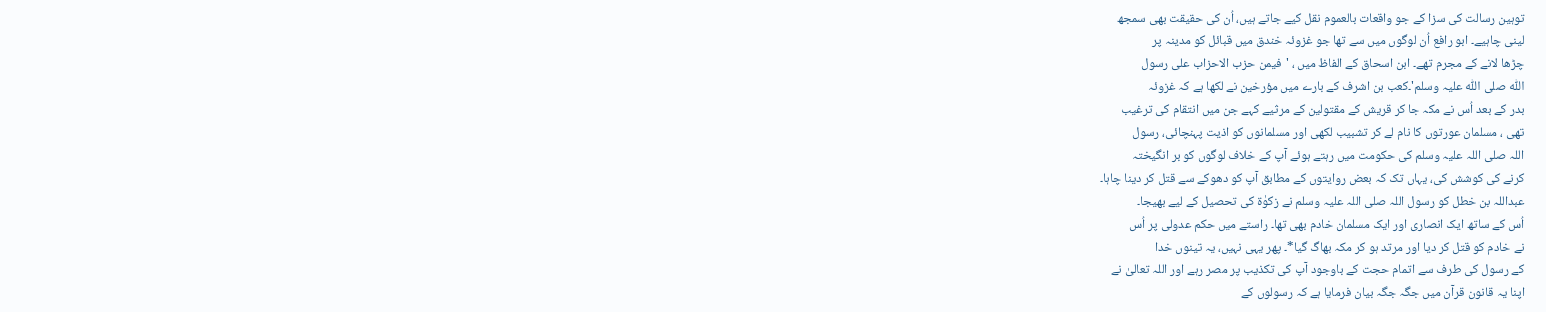توہین رسالت کی سزا کے جو واقعات بالعموم نقل کیے جاتے ہیں، اُن کی حقیقت بھی سمجھ
لینی چاہیے۔ ابو رافع اُن لوگوں میں سے تھا جو غزوئہ خندق میں قبائل کو مدینہ پر
چڑھا لانے کے مجرم تھے۔ ابن اسحاق کے الفاظ میں ، 'فیمن حزب الاحزاب علی رسول
اللّٰہ صلی اللّٰہ علیہ وسلم'۔کعب بن اشرف کے بارے میں مؤرخین نے لکھا ہے کہ غزوئہ
بدر کے بعد اُس نے مکہ جا کر قریش کے مقتولین کے مرثیے کہے جن میں انتقام کی ترغیب
تھی ، مسلمان عورتوں کا نام لے کر تشبیب لکھی اور مسلمانوں کو اذیت پہنچائی، رسول
اللہ صلی اللہ علیہ وسلم کی حکومت میں رہتے ہوئے آپ کے خلاف لوگوں کو بر انگیختہ
کرنے کی کوشش کی، یہاں تک کہ بعض روایتوں کے مطابق آپ کو دھوکے سے قتل کر دینا چاہا۔
عبداللہ بن خطل کو رسول اللہ صلی اللہ علیہ وسلم نے زکوٰۃ کی تحصیل کے لیے بھیجا۔
اُس کے ساتھ ایک انصاری اور ایک مسلمان خادم بھی تھا۔ راستے میں حکم عدولی پر اُس
نے خادم کو قتل کر دیا اور مرتد ہو کر مکہ بھاگ گیا*۔ پھر یہی نہیں، یہ تینوں خدا
کے رسول کی طرف سے اتمام حجت کے باوجود آپ کی تکذیب پر مصر رہے اور اللہ تعالیٰ نے
اپنا یہ قانون قرآن میں جگہ جگہ بیان فرمایا ہے کہ رسولوں کے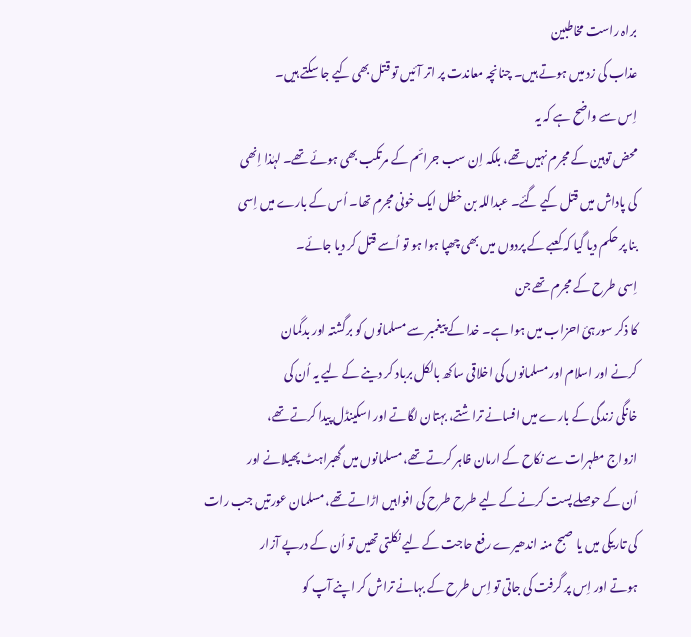براہ راست مخاطبین
عذاب کی زد میں ہوتے ہیں۔ چنانچہ معاندت پر اتر آئیں تو قتل بھی کیے جا سکتے ہیں۔
اِس سے واضح ہے کہ یہ
محض توہین کے مجرم نہیں تھے، بلکہ اِن سب جرائم کے مرتکب بھی ہوئے تھے۔ لہٰذا اِنھی
کی پاداش میں قتل کیے گئے۔ عبداللہ بن خطل ایک خونی مجرم تھا۔ اُس کے بارے میں اِسی
بنا پر حکم دیا گیا کہ کعبے کے پردوں میں بھی چھپا ہوا ہو تو اُسے قتل کر دیا جائے۔
اِسی طرح کے مجرم تھے جن
کا ذکر سورہئ احزاب میں ہوا ہے۔ خدا کے پیغمبر سے مسلمانوں کو برگشتہ اور بدگمان
کرنے اور اسلام اور مسلمانوں کی اخلاقی ساکھ بالکل برباد کر دینے کے لیے یہ اُن کی
خانگی زندگی کے بارے میں افسانے تراشتے، بہتان لگاتے اور اسکینڈل پیدا کرتے تھے،
ازواج مطہرات سے نکاح کے ارمان ظاہر کرتے تھے، مسلمانوں میں گھبراہٹ پھیلانے اور
اُن کے حوصلے پست کرنے کے لیے طرح طرح کی افواہیں اڑاتے تھے، مسلمان عورتیں جب رات
کی تاریکی میں یا صبح منہ اندھیرے رفع حاجت کے لیے نکلتی تھیں تو اُن کے درپے آزار
ہوتے اور اِس پر گرفت کی جاتی تو اِس طرح کے بہانے تراش کر اپنے آپ کو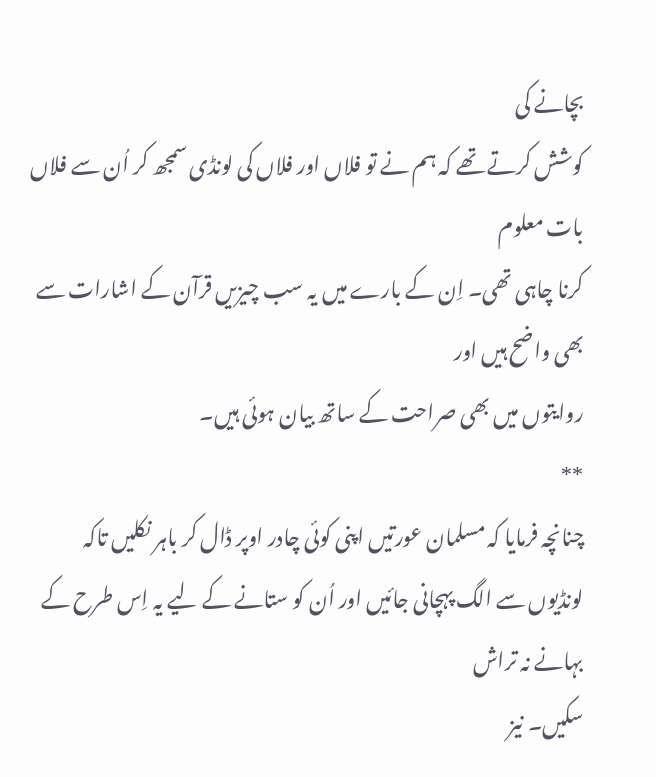بچانے کی
کوشش کرتے تھے کہ ہم نے تو فلاں اور فلاں کی لونڈی سمجھ کر اُن سے فلاں بات معلوم
کرنا چاہی تھی۔ اِن کے بارے میں یہ سب چیزیں قرآن کے اشارات سے بھی واضح ہیں اور
روایتوں میں بھی صراحت کے ساتھ بیان ہوئی ہیں۔
**
چنانچہ فرمایا کہ مسلمان عورتیں اپنی کوئی چادر اوپر ڈال کر باہر نکلیں تاکہ
لونڈیوں سے الگ پہچانی جائیں اور اُن کو ستانے کے لیے یہ اِس طرح کے بہانے نہ تراش
سکیں۔ نیز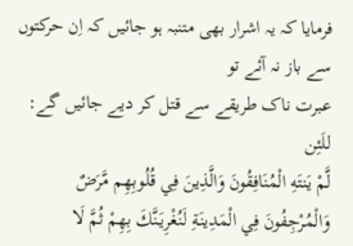فرمایا کہ یہ اشرار بھی متنبہ ہو جائیں کہ اِن حرکتوں سے باز نہ آئے تو
عبرت ناک طریقے سے قتل کر دیے جائیں گے:
للَئِن
لَّمْ يَنتَهِ الْمُنَافِقُونَ وَالَّذِينَ فِي قُلُوبِهِم مَّرَضٌ
وَالْمُرْجِفُونَ فِي الْمَدِينَةِ لَنُغْرِيَنَّكَ بِهِمْ ثُمَّ لَا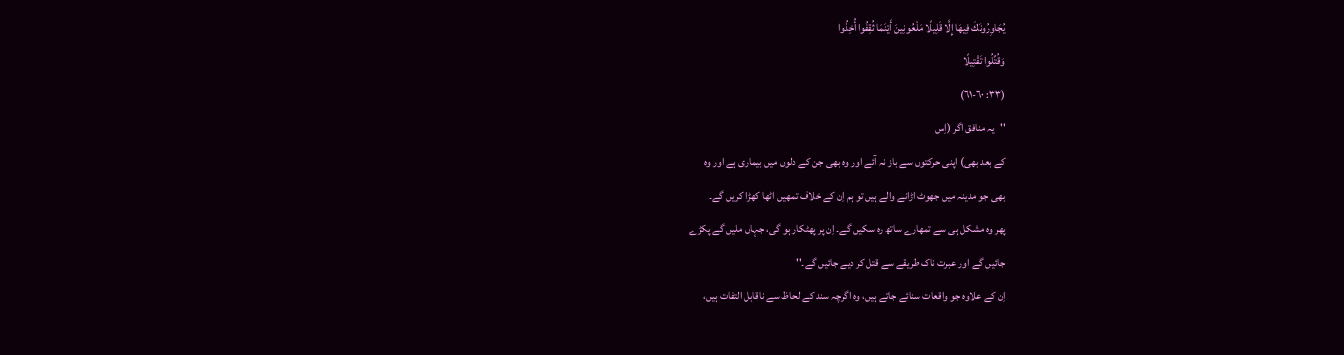يُجَاوِرُونَكَ فِيهَا إِلَّا قَلِيلًا مَلْعُونِينَ أَيْنَمَا ثُقِفُوا أُخِذُوا
وَقُتِّلُوا تَقْتِيلًا
(٣٣: ٦٠-٦١)
''یہ منافق اگر (اِس
کے بعد بھی) اپنی حرکتوں سے باز نہ آئے اور وہ بھی جن کے دلوں میں بیماری ہے اور وہ
بھی جو مدینہ میں جھوٹ اڑانے والے ہیں تو ہم اِن کے خلاف تمھیں اٹھا کھڑا کریں گے۔
پھر وہ مشکل ہی سے تمھارے ساتھ رہ سکیں گے۔ اِن پر پھٹکار ہو گی، جہاں ملیں گے پکڑے
جائیں گے اور عبرت ناک طریقے سے قتل کر دیے جائیں گے۔''
اِن کے علاوہ جو واقعات سنائے جاتے ہیں، وہ اگرچہ سند کے لحاظ سے ناقابل التفات ہیں،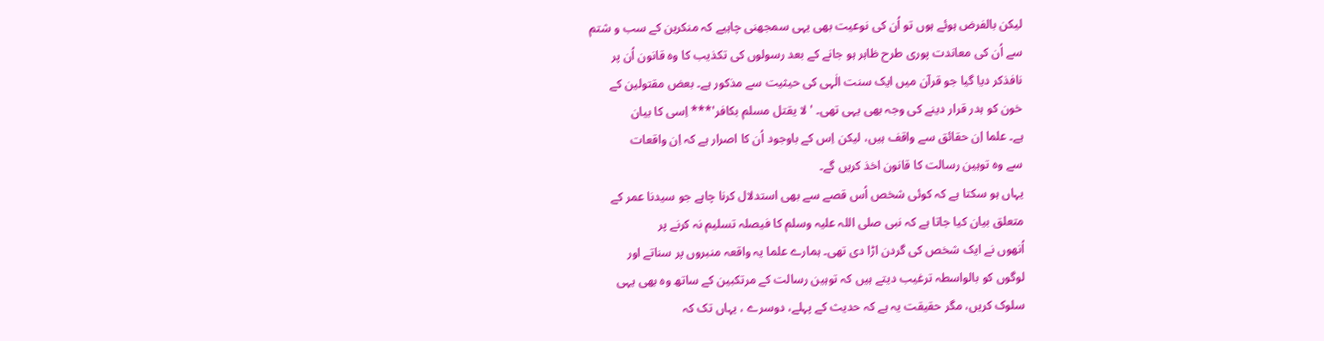لیکن بالفرض ہوئے ہوں تو اُن کی نوعیت بھی یہی سمجھنی چاہیے کہ منکرین کے سب و شتم
سے اُن کی معاندت پوری طرح ظاہر ہو جانے کے بعد رسولوں کی تکذیب کا وہ قانون اُن پر
نافذکر دیا گیا جو قرآن میں ایک سنت الٰہی کی حیثیت سے مذکور ہے۔ بعض مقتولین کے
خون کو ہدر قرار دینے کی وجہ بھی یہی تھی۔ ' لا يقتل مسلم بکافر'*** اِسی کا بیان
ہے۔ علما اِن حقائق سے واقف ہیں، لیکن اِس کے باوجود اُن کا اصرار ہے کہ اِن واقعات
سے وہ توہین رسالت کا قانون اخذ کریں گے۔
یہاں ہو سکتا ہے کہ کوئی شخص اُس قصے سے بھی استدلال کرنا چاہے جو سیدنا عمر کے
متعلق بیان کیا جاتا ہے کہ نبی صلی اللہ علیہ وسلم کا فیصلہ تسلیم نہ کرنے پر
اُنھوں نے ایک شخص کی گردن اڑا دی تھی۔ ہمارے علما یہ واقعہ منبروں پر سناتے اور
لوگوں کو بالواسطہ ترغیب دیتے ہیں کہ توہین رسالت کے مرتکبین کے ساتھ وہ بھی یہی
سلوک کریں، مگر حقیقت یہ ہے کہ حدیث کے پہلے، دوسرے ، یہاں تک کہ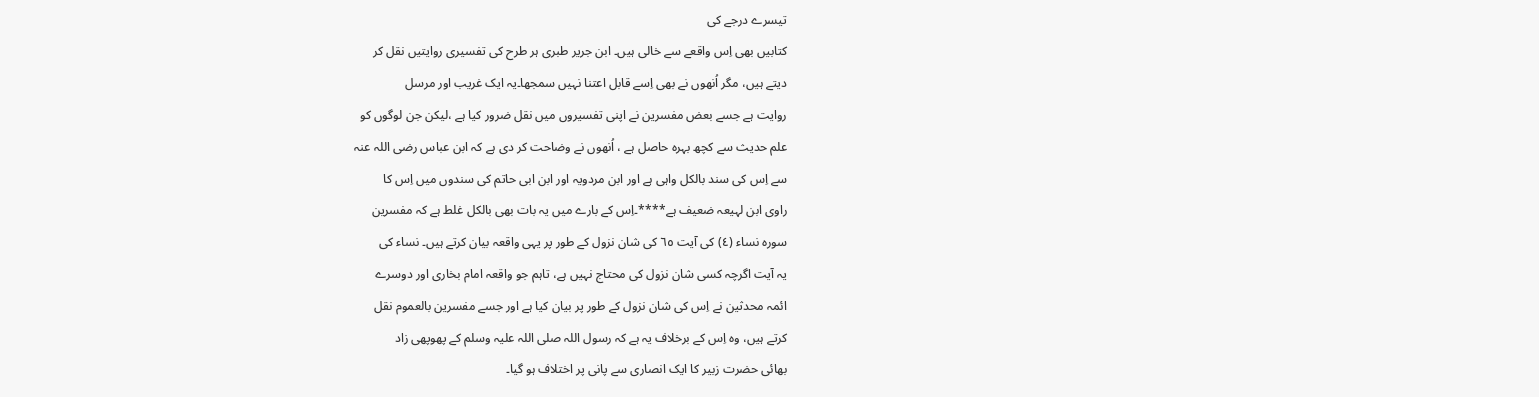تیسرے درجے کی
کتابیں بھی اِس واقعے سے خالی ہیں۔ ابن جریر طبری ہر طرح کی تفسیری روایتیں نقل کر
دیتے ہیں، مگر اُنھوں نے بھی اِسے قابل اعتنا نہیں سمجھا۔یہ ایک غریب اور مرسل
روایت ہے جسے بعض مفسرین نے اپنی تفسیروں ميں نقل ضرور کيا ہے ،لیکن جن لوگوں کو
علم حديث سے کچھ بہرہ حاصل ہے ، اُنھوں نے وضاحت کر دی ہے کہ ابن عباس رضی اللہ عنہ
سے اِس کی سند بالکل واہی ہے اور ابن مردویہ اور ابن ابی حاتم کی سندوں میں اِس کا
راوی ابن لہیعہ ضعیف ہے****۔اِس کے بارے میں یہ بات بھی بالکل غلط ہے کہ مفسرین
سورہ نساء (٤) کی آیت ٦٥ کی شان نزول کے طور پر یہی واقعہ بیان کرتے ہیں۔ نساء کی
یہ آیت اگرچہ کسی شان نزول کی محتاج نہیں ہے، تاہم جو واقعہ امام بخاری اور دوسرے
ائمہ محدثین نے اِس کی شان نزول کے طور پر بیان کیا ہے اور جسے مفسرین بالعموم نقل
کرتے ہیں، وہ اِس کے برخلاف یہ ہے کہ رسول اللہ صلی اللہ علیہ وسلم کے پھوپھی زاد
بھائی حضرت زبیر کا ایک انصاری سے پانی پر اختلاف ہو گیا۔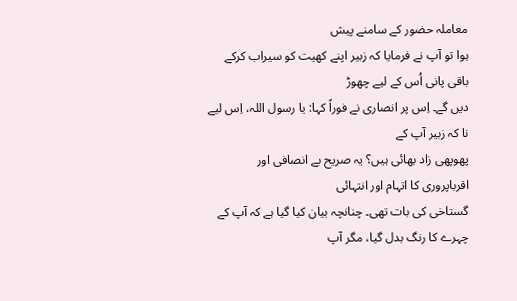معاملہ حضور کے سامنے پیش
ہوا تو آپ نے فرمایا کہ زبیر اپنے کھیت کو سیراب کرکے باقی پانی اُس کے لیے چھوڑ
دیں گے۔ اِس پر انصاری نے فوراً کہا: یا رسول اللہ، اِس لیے نا کہ زبیر آپ کے
پھوپھی زاد بھائی ہیں؟ یہ صریح بے انصافی اور اقرباپروری کا اتہام اور انتہائی
گستاخی کی بات تھی۔ چنانچہ بیان کیا گیا ہے کہ آپ کے چہرے کا رنگ بدل گیا، مگر آپ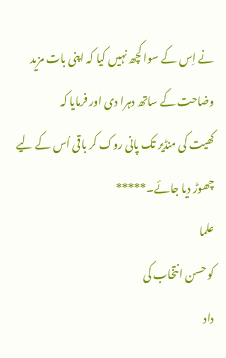نے اِس کے سوا کچھ نہیں کیا کہ اپنی بات مزید وضاحت کے ساتھ دہرا دی اور فرمایا کہ
کھیت کی منڈیر تک پانی روک کر باقی اُس کے لیے چھوڑ دیا جائے۔*****
علما
کو حسن انتخاب کی
داد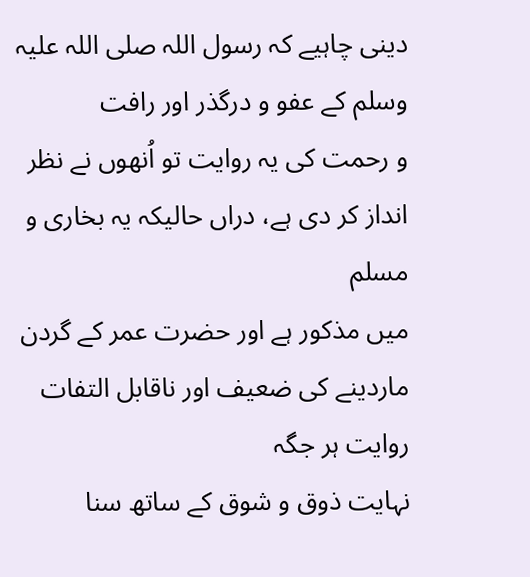دینی چاہیے کہ رسول اللہ صلی اللہ علیہ وسلم کے عفو و درگذر اور رافت
و رحمت کی یہ روایت تو اُنھوں نے نظر انداز کر دی ہے، دراں حالیکہ یہ بخاری و مسلم
میں مذکور ہے اور حضرت عمر کے گردن ماردینے کی ضعیف اور ناقابل التفات روایت ہر جگہ
نہایت ذوق و شوق کے ساتھ سنا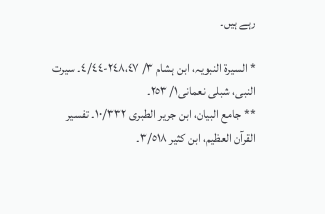رہے ہیں۔

* السیرۃ النبویہ، ابن ہشام ٣/ ٢٤٨،٤٧-٤/٤٤۔ سیرت النبی، شبلی نعمانی١/ ٢٥٣۔
** جامع البیان، ابن جریر الطبری ١٠/٣٣٢۔ تفسیر القرآن العظیم، ابن کثیر ٣/٥١٨۔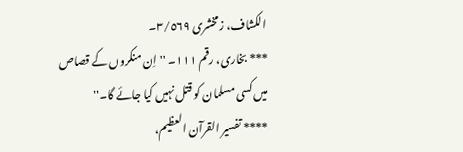الکشاف، زمخشری ٣/٥٦٩۔
*** بخاری، رقم ١١١۔ ''اِن منکروں کے قصاص میں کسی مسلمان کو قتل نہیں کیا جائے گا۔''
**** تفسیر القرآن العظیم،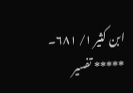ابن کثیر ١/ ٦٨١۔
***** تفسیر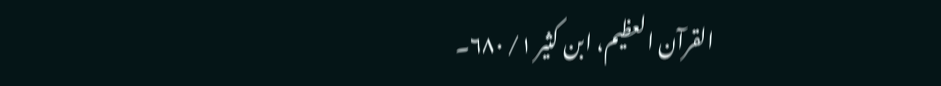القرآن العظیم، ابن کثیر ١/ ٦٨٠۔